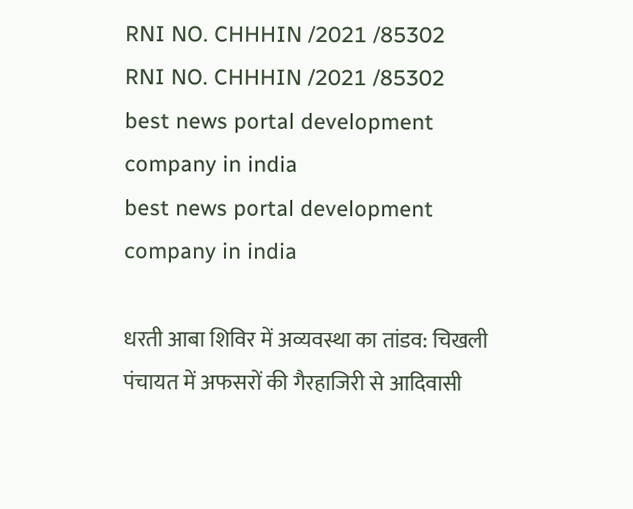RNI NO. CHHHIN /2021 /85302
RNI NO. CHHHIN /2021 /85302
best news portal development company in india
best news portal development company in india

धरती आबा शिविर में अव्यवस्था का तांडव: चिखली पंचायत में अफसरों की गैरहाजिरी से आदिवासी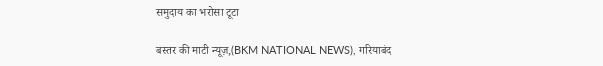समुदाय का भरोसा टूटा

बस्तर की माटी न्यूज़,(BKM NATIONAL NEWS), गरियाबंद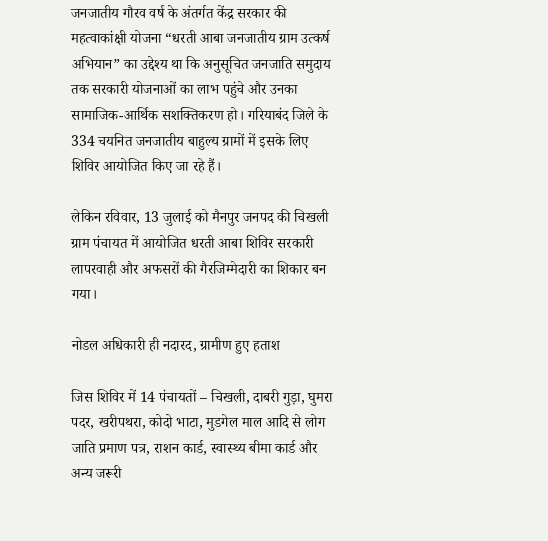जनजातीय गौरव वर्ष के अंतर्गत केंद्र सरकार की महत्वाकांक्षी योजना “धरती आबा जनजातीय ग्राम उत्कर्ष अभियान” का उद्देश्य था कि अनुसूचित जनजाति समुदाय तक सरकारी योजनाओं का लाभ पहुंचे और उनका सामाजिक-आर्थिक सशक्तिकरण हो। गरियाबंद जिले के 334 चयनित जनजातीय बाहुल्य ग्रामों में इसके लिए शिविर आयोजित किए जा रहे हैं।

लेकिन रविवार, 13 जुलाई को मैनपुर जनपद की चिखली ग्राम पंचायत में आयोजित धरती आबा शिविर सरकारी लापरवाही और अफसरों की गैरजिम्मेदारी का शिकार बन गया।

नोडल अधिकारी ही नदारद, ग्रामीण हुए हताश

जिस शिविर में 14 पंचायतों – चिखली, दाबरी गुड़ा, घुमरा पदर, खरीपथरा, कोदो भाटा, मुडगेल माल आदि से लोग जाति प्रमाण पत्र, राशन कार्ड, स्वास्थ्य बीमा कार्ड और अन्य जरूरी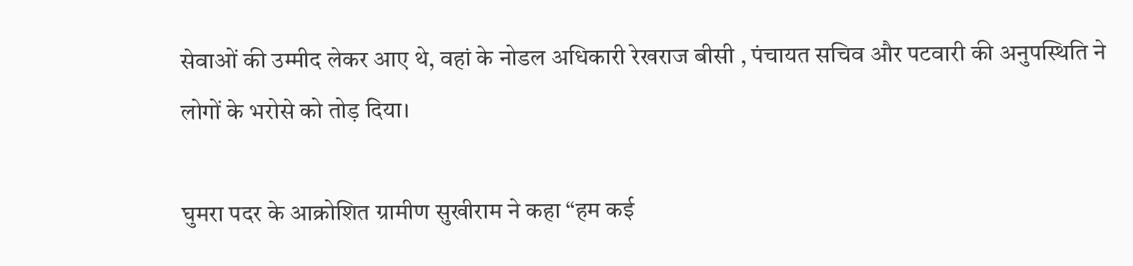सेवाओं की उम्मीद लेकर आए थे, वहां के नोडल अधिकारी रेखराज बीसी , पंचायत सचिव और पटवारी की अनुपस्थिति ने लोगों के भरोसे को तोड़ दिया।

घुमरा पदर के आक्रोशित ग्रामीण सुखीराम ने कहा “हम कई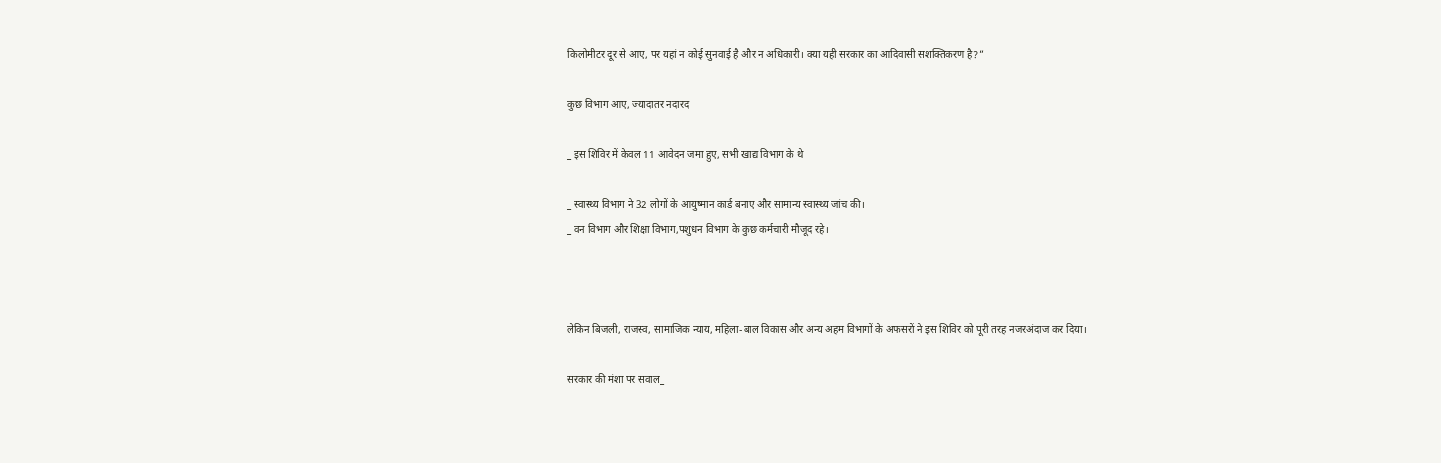किलोमीटर दूर से आए, पर यहां न कोई सुनवाई है और न अधिकारी। क्या यही सरकार का आदिवासी सशक्तिकरण है?”

कुछ विभाग आए, ज्यादातर नदारद

_ इस शिविर में केवल 11 आवेदन जमा हुए, सभी खाद्य विभाग के थे

_ स्वास्थ्य विभाग ने 32 लोगों के आयुष्मान कार्ड बनाए और सामान्य स्वास्थ्य जांच की।
_ वन विभाग और शिक्षा विभाग,पशुधन विभाग के कुछ कर्मचारी मौजूद रहे।



लेकिन बिजली, राजस्व, सामाजिक न्याय, महिला-बाल विकास और अन्य अहम विभागों के अफसरों ने इस शिविर को पूरी तरह नजरअंदाज कर दिया।

सरकार की मंशा पर सवाल_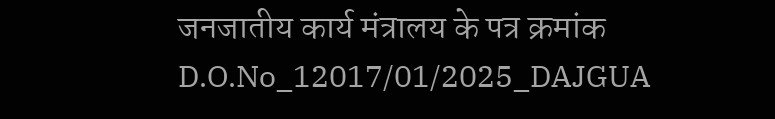जनजातीय कार्य मंत्रालय के पत्र क्रमांक D.O.No_12017/01/2025_DAJGUA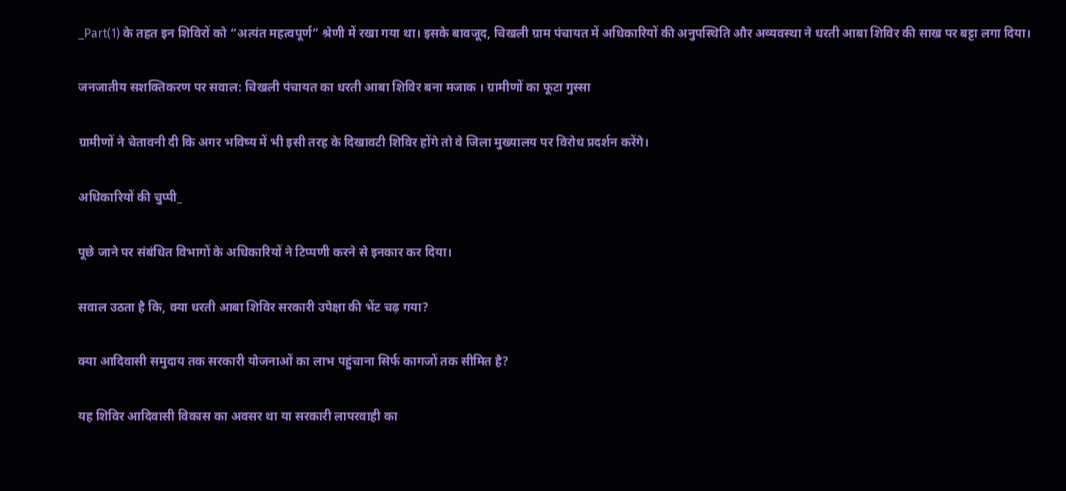_Part(1) के तहत इन शिविरों को “अत्यंत महत्वपूर्ण” श्रेणी में रखा गया था। इसके बावजूद, चिखली ग्राम पंचायत में अधिकारियों की अनुपस्थिति और अव्यवस्था ने धरती आबा शिविर की साख पर बट्टा लगा दिया।

जनजातीय सशक्तिकरण पर सवाल: चिखली पंचायत का धरती आबा शिविर बना मजाक । ग्रामीणों का फूटा गुस्सा

ग्रामीणों ने चेतावनी दी कि अगर भविष्य में भी इसी तरह के दिखावटी शिविर होंगे तो वे जिला मुख्यालय पर विरोध प्रदर्शन करेंगे।

अधिकारियों की चुप्पी_

पूछे जाने पर संबंधित विभागों के अधिकारियों ने टिप्पणी करने से इनकार कर दिया।

सवाल उठता है कि, क्या धरती आबा शिविर सरकारी उपेक्षा की भेंट चढ़ गया?

क्या आदिवासी समुदाय तक सरकारी योजनाओं का लाभ पहुंचाना सिर्फ कागजों तक सीमित है?

यह शिविर आदिवासी विकास का अवसर था या सरकारी लापरवाही का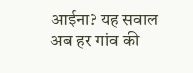आईना? यह सवाल अब हर गांव की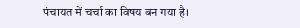पंचायत में चर्चा का विषय बन गया है।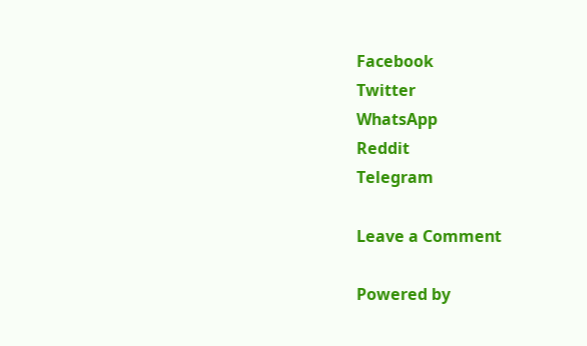Facebook
Twitter
WhatsApp
Reddit
Telegram

Leave a Comment

Powered by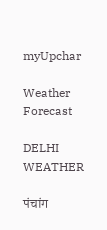myUpchar

Weather Forecast

DELHI WEATHER

पंचांग